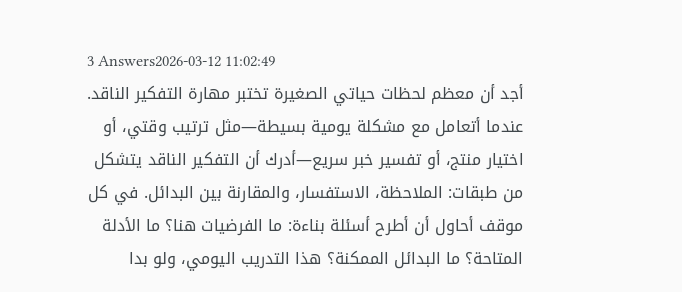3 Answers2026-03-12 11:02:49
أجد أن معظم لحظات حياتي الصغيرة تختبر مهارة التفكير الناقد. عندما أتعامل مع مشكلة يومية بسيطة—مثل ترتيب وقتي، أو اختيار منتج، أو تفسير خبر سريع—أدرك أن التفكير الناقد يتشكل من طبقات: الملاحظة، الاستفسار، والمقارنة بين البدائل. في كل موقف أحاول أن أطرح أسئلة بناءة: ما الفرضيات هنا؟ ما الأدلة المتاحة؟ ما البدائل الممكنة؟ هذا التدريب اليومي، ولو بدا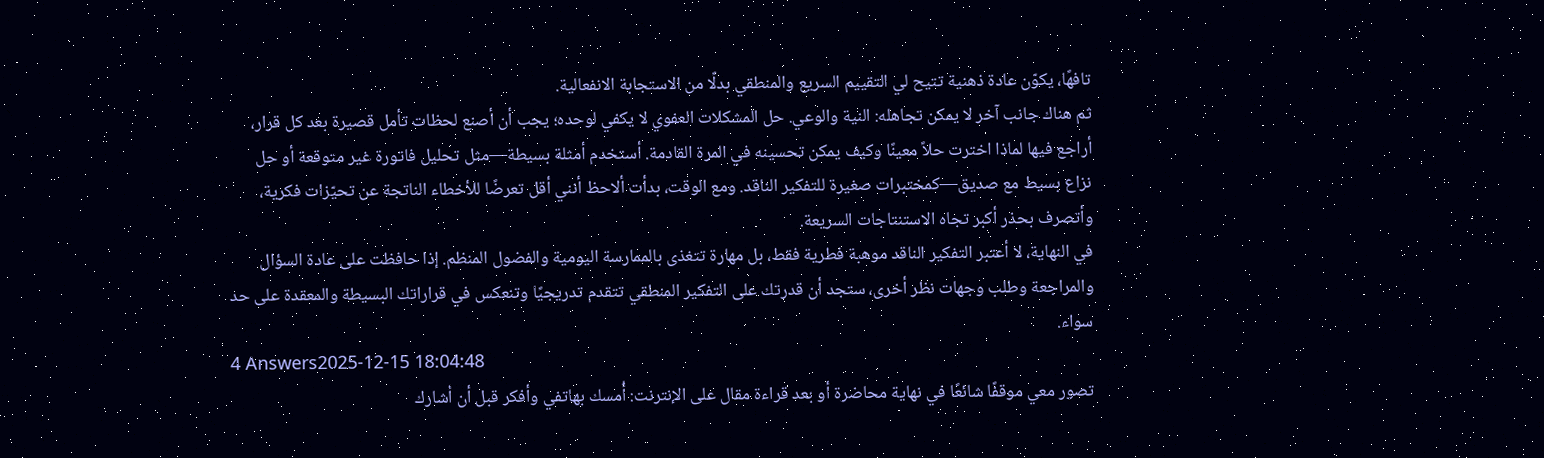تافهًا، يكوّن عادة ذهنية تتيح لي التقييم السريع والمنطقي بدلًا من الاستجابة الانفعالية.
ثم هناك جانب آخر لا يمكن تجاهله: النية والوعي. حل المشكلات العفوي لا يكفي لوحده؛ يجب أن أصنع لحظات تأمل قصيرة بعد كل قرار، أراجع فيها لماذا اخترت حلاً معينًا وكيف يمكن تحسينه في المرة القادمة. أستخدم أمثلة بسيطة—مثل تحليل فاتورة غير متوقعة أو حل نزاع بسيط مع صديق—كمختبرات صغيرة للتفكير الناقد. ومع الوقت، بدأت ألاحظ أنني أقل تعرضًا للأخطاء الناتجة عن تحيّزات فكرية، وأتصرف بحذر أكبر تجاه الاستنتاجات السريعة.
في النهاية، لا أعتبر التفكير الناقد موهبة فطرية فقط، بل مهارة تتغذى بالممارسة اليومية والفضول المنظم. إذا حافظت على عادة السؤال والمراجعة وطلب وجهات نظر أخرى، ستجد أن قدرتك على التفكير المنطقي تتقدم تدريجيًا وتنعكس في قراراتك البسيطة والمعقدة على حد سواء.
4 Answers2025-12-15 18:04:48
تصور معي موقفًا شائعًا في نهاية محاضرة أو بعد قراءة مقال على الإنترنت: أُمسك بهاتفي وأفكر قبل أن أشارك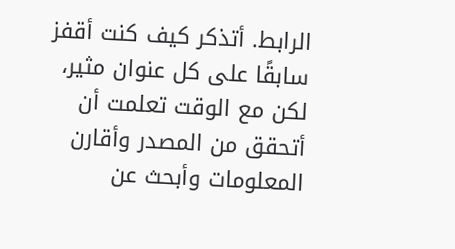الرابط. أتذكر كيف كنت أقفز سابقًا على كل عنوان مثير، لكن مع الوقت تعلمت أن أتحقق من المصدر وأقارن المعلومات وأبحث عن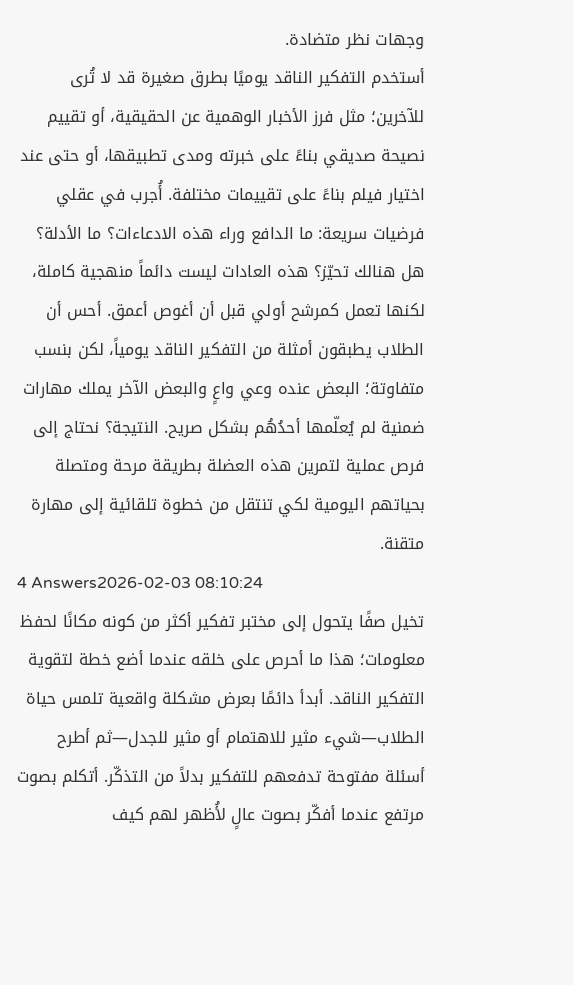وجهات نظر متضادة.
أستخدم التفكير الناقد يوميًا بطرق صغيرة قد لا تُرى للآخرين؛ مثل فرز الأخبار الوهمية عن الحقيقية، أو تقييم نصيحة صديقي بناءً على خبرته ومدى تطبيقها، أو حتى عند اختيار فيلم بناءً على تقييمات مختلفة. أُجرب في عقلي فرضيات سريعة: ما الدافع وراء هذه الادعاءات؟ ما الأدلة؟ هل هنالك تحيّز؟ هذه العادات ليست دائماً منهجية كاملة، لكنها تعمل كمرشح أولي قبل أن أغوص أعمق. أحس أن الطلاب يطبقون أمثلة من التفكير الناقد يومياً، لكن بنسب متفاوتة؛ البعض عنده وعي واعٍ والبعض الآخر يملك مهارات ضمنية لم يُعلّمها أحدُهُم بشكل صريح. النتيجة؟ نحتاج إلى فرص عملية لتمرين هذه العضلة بطريقة مرحة ومتصلة بحياتهم اليومية لكي تنتقل من خطوة تلقائية إلى مهارة متقنة.
4 Answers2026-02-03 08:10:24
تخيل صفًا يتحول إلى مختبر تفكير أكثر من كونه مكانًا لحفظ معلومات؛ هذا ما أحرص على خلقه عندما أضع خطة لتقوية التفكير الناقد. أبدأ دائمًا بعرض مشكلة واقعية تلمس حياة الطلاب—شيء مثير للاهتمام أو مثير للجدل—ثم أطرح أسئلة مفتوحة تدفعهم للتفكير بدلاً من التذكّر. أتكلم بصوت مرتفع عندما أفكّر بصوت عالٍ لأُظهر لهم كيف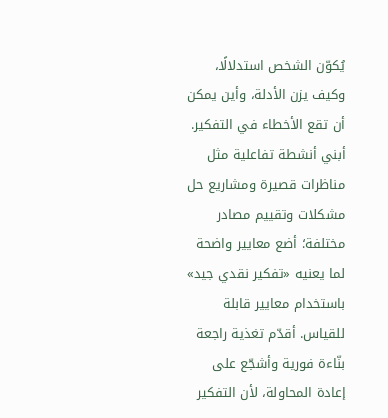يُكوّن الشخص استدلالًا، وكيف يزن الأدلة، وأين يمكن أن تقع الأخطاء في التفكير.
أبني أنشطة تفاعلية مثل مناظرات قصيرة ومشاريع حل مشكلات وتقييم مصادر مختلفة؛ أضع معايير واضحة لما يعنيه «تفكير نقدي جيد» باستخدام معايير قابلة للقياس. أقدّم تغذية راجعة بنّاءة فورية وأشجّع على إعادة المحاولة، لأن التفكير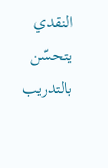النقدي يتحسّن بالتدريب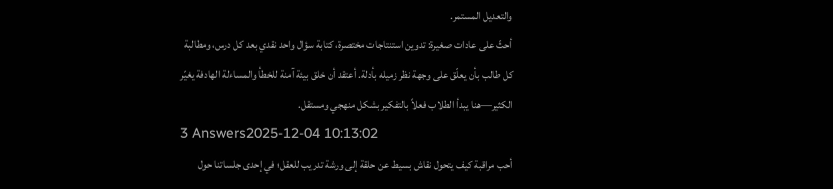والتعديل المستمر.
أحثّ على عادات صغيرة: تدوين استنتاجات مختصرة، كتابة سؤال واحد نقدي بعد كل درس، ومطالبة كل طالب بأن يعلّق على وجهة نظر زميله بأدلة. أعتقد أن خلق بيئة آمنة للخطأ والمساءلة الهادفة يغيّر الكثير—هنا يبدأ الطلاب فعلاً بالتفكير بشكل منهجي ومستقل.
3 Answers2025-12-04 10:13:02
أحب مراقبة كيف يتحول نقاش بسيط عن حلقة إلى ورشة تدريب للعقل؛ في إحدى جلساتنا حول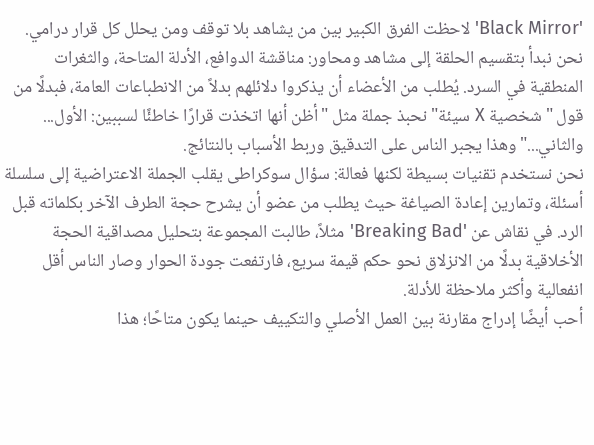'Black Mirror' لاحظت الفرق الكبير بين من يشاهد بلا توقف ومن يحلل كل قرار درامي. نحن نبدأ بتقسيم الحلقة إلى مشاهد ومحاور: مناقشة الدوافع، الأدلة المتاحة، والثغرات المنطقية في السرد. يُطلب من الأعضاء أن يذكروا دلائلهم بدلاً من الانطباعات العامة، فبدلًا من قول "شخصية X سيئة" نحبذ جملة مثل "أظن أنها اتخذت قرارًا خاطئًا لسببين: الأول... والثاني..." وهذا يجبر الناس على التدقيق وربط الأسباب بالنتائج.
نحن نستخدم تقنيات بسيطة لكنها فعالة: سؤال سوكراطى يقلب الجملة الاعتراضية إلى سلسلة أسئلة، وتمارين إعادة الصياغة حيث يطلب من عضو أن يشرح حجة الطرف الآخر بكلماته قبل الرد. في نقاش عن 'Breaking Bad' مثلاً، طالبت المجموعة بتحليل مصداقية الحجة الأخلاقية بدلًا من الانزلاق نحو حكم قيمة سريع، فارتفعت جودة الحوار وصار الناس أقل انفعالية وأكثر ملاحظة للأدلة.
أحب أيضًا إدراج مقارنة بين العمل الأصلي والتكييف حينما يكون متاحًا؛ هذا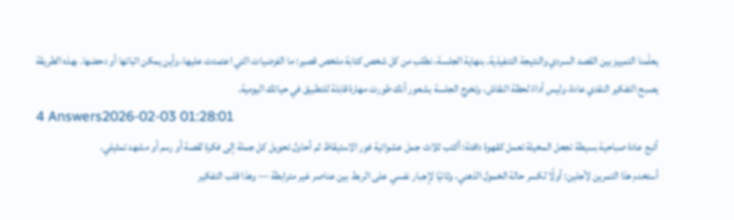يعلّمنا التمييز بين القصد السردي والنتيجة التنفيذية. بنهاية الجلسة، نطلب من كل شخص كتابة ملخص قصير: ما الفرضيات التي اعتمدت عليها، وأين يمكن اثباتها أو دحضها. بهذه الطريقة يصبح التفكير النقدي عادة، وليس أداءً لحظة النقاش، وتخرج الجلسة بشعور أنك طورت مهارة قابلة للتطبيق في حياتك اليومية.
4 Answers2026-02-03 01:28:01
أتبع عادة صباحية بسيطة تجعل المخيلة تعمل كقهوة دافئة: أكتب ثلاث جمل عشوائية فور الاستيقاظ ثم أحاول تحويل كل جملة إلى فكرة لقصة أو رسم أو مشهد تمثيلي.
أستخدم هذا التمرين لأجلين: أولًا لكسر حالة الخمول الذهني، وثانيًا لإجبار نفسي على الربط بين عناصر غير مترابطة — وهذا قلب التفكير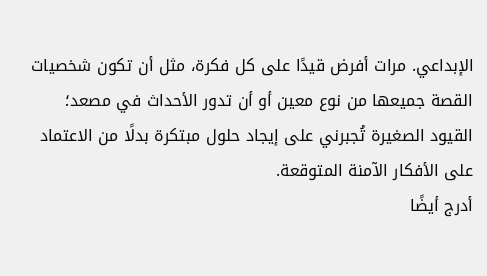الإبداعي. مرات أفرض قيدًا على كل فكرة، مثل أن تكون شخصيات القصة جميعها من نوع معين أو أن تدور الأحداث في مصعد؛ القيود الصغيرة تُجبرني على إيجاد حلول مبتكرة بدلًا من الاعتماد على الأفكار الآمنة المتوقعة.
أدرج أيضًا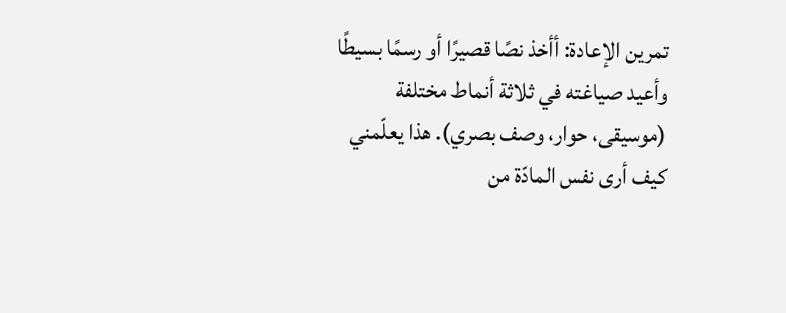تمرين الإعادة: أأخذ نصًا قصيرًا أو رسمًا بسيطًا وأعيد صياغته في ثلاثة أنماط مختلفة (موسيقى، حوار، وصف بصري). هذا يعلّمني كيف أرى نفس المادّة من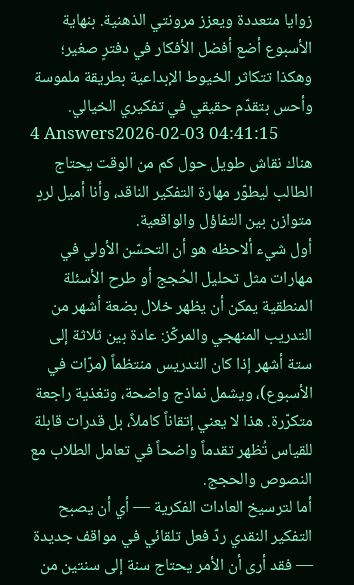زوايا متعددة ويعزز مرونتي الذهنية. بنهاية الأسبوع أضع أفضل الأفكار في دفترٍ صغير؛ وهكذا تتكاثر الخيوط الإبداعية بطريقة ملموسة وأحس بتقدّم حقيقي في تفكيري الخيالي.
4 Answers2026-02-03 04:41:15
هناك نقاش طويل حول كم من الوقت يحتاج الطالب ليطوّر مهارة التفكير الناقد، وأنا أميل لردٍ متوازن بين التفاؤل والواقعية.
أول شيء ألاحظه هو أن التحسّن الأولي في مهارات مثل تحليل الحُجج أو طرح الأسئلة المنطقية يمكن أن يظهر خلال بضعة أشهر من التدريب المنهجي والمركّز: عادة بين ثلاثة إلى ستة أشهر إذا كان التدريس منتظماً (مرّات في الأسبوع)، ويشمل نماذج واضحة، وتغذية راجعة متكرّرة. هذا لا يعني إتقاناً كاملاً، بل قدرات قابلة للقياس تُظهر تقدماً واضحاً في تعامل الطلاب مع النصوص والحجج.
أما لترسيخ العادات الفكرية — أي أن يصبح التفكير النقدي ردّ فعل تلقائي في مواقف جديدة — فقد أرى أن الأمر يحتاج سنة إلى سنتين من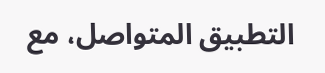التطبيق المتواصل، مع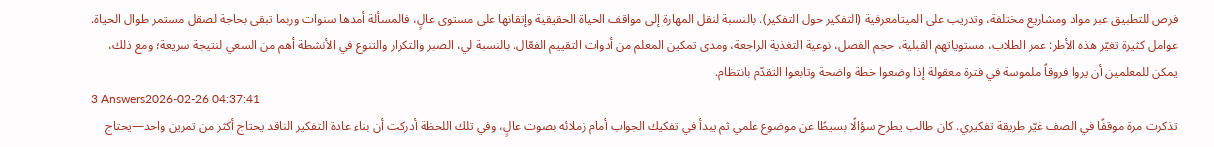فرص للتطبيق عبر مواد ومشاريع مختلفة، وتدريب على الميتامعرفية (التفكير حول التفكير). بالنسبة لنقل المهارة إلى مواقف الحياة الحقيقية وإتقانها على مستوى عالٍ، فالمسألة أمدها سنوات وربما تبقى بحاجة لصقل مستمر طوال الحياة.
عوامل كثيرة تغيّر هذه الأطر: عمر الطلاب، مستوياتهم القبلية، حجم الفصل، نوعية التغذية الراجعة، ومدى تمكين المعلم من أدوات التقييم الفعّال. بالنسبة لي، الصبر والتكرار والتنوع في الأنشطة أهم من السعي لنتيجة سريعة؛ ومع ذلك، يمكن للمعلمين أن يروا فروقاً ملموسة في فترة معقولة إذا وضعوا خطة واضحة وتابعوا التقدّم بانتظام.
3 Answers2026-02-26 04:37:41
تذكرت مرة موقفًا في الصف غيّر طريقة تفكيري. كان طالب يطرح سؤالًا بسيطًا عن موضوع علمي ثم يبدأ في تفكيك الجواب أمام زملائه بصوت عالٍ، وفي تلك اللحظة أدركت أن بناء عادة التفكير الناقد يحتاج أكثر من تمرين واحد—يحتاج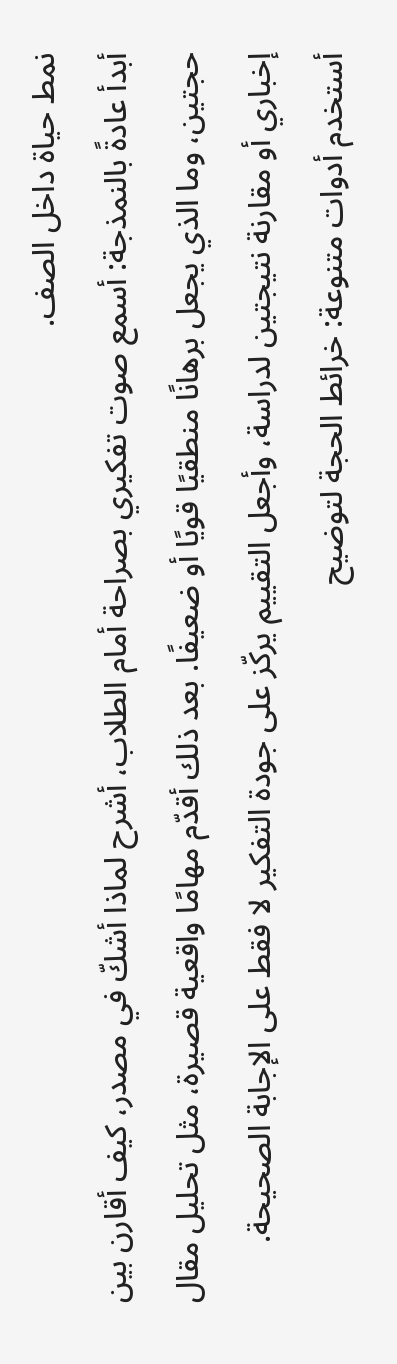نمط حياة داخل الصف.
أبدأ عادةً بالنمذجة: أسمع صوت تفكيري بصراحة أمام الطلاب، أشرح لماذا أشكّ في مصدر، كيف أقارن بين حجتين، وما الذي يجعل برهانًا منطقيًا قويًا أو ضعيفًا. بعد ذلك أقدّم مهامًا واقعية قصيرة، مثل تحليل مقال إخباري أو مقارنة نتيجتين لدراسة، وأجعل التقييم يركّز على جودة التفكير لا فقط على الإجابة الصحيحة.
أستخدم أدوات متنوعة: خرائط الحجة لتوضيح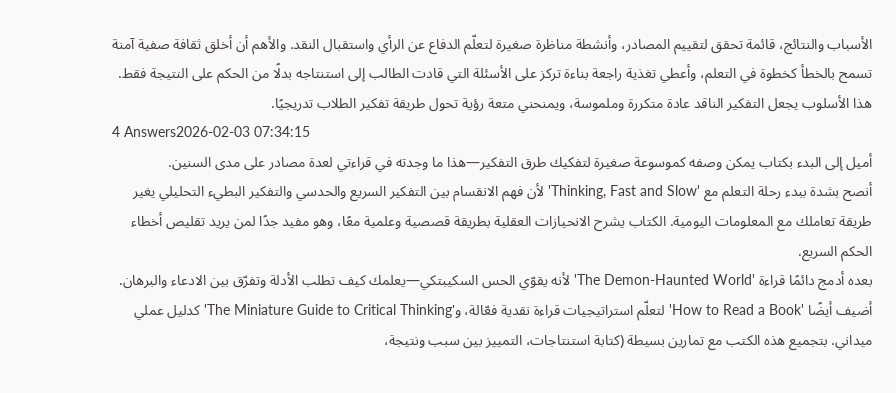الأسباب والنتائج، قائمة تحقق لتقييم المصادر، وأنشطة مناظرة صغيرة لتعلّم الدفاع عن الرأي واستقبال النقد. والأهم أن أخلق ثقافة صفية آمنة تسمح بالخطأ كخطوة في التعلم، وأعطي تغذية راجعة بناءة تركز على الأسئلة التي قادت الطالب إلى استنتاجه بدلًا من الحكم على النتيجة فقط. هذا الأسلوب يجعل التفكير الناقد عادة متكررة وملموسة، ويمنحني متعة رؤية تحول طريقة تفكير الطلاب تدريجيًا.
4 Answers2026-02-03 07:34:15
أميل إلى البدء بكتاب يمكن وصفه كموسوعة صغيرة لتفكيك طرق التفكير—هذا ما وجدته في قراءتي لعدة مصادر على مدى السنين.
أنصح بشدة ببدء رحلة التعلم مع 'Thinking, Fast and Slow' لأن فهم الانقسام بين التفكير السريع والحدسي والتفكير البطيء التحليلي يغير طريقة تعاملك مع المعلومات اليومية. الكتاب يشرح الانحيازات العقلية بطريقة قصصية وعلمية معًا، وهو مفيد جدًا لمن يريد تقليص أخطاء الحكم السريع.
بعده أدمج دائمًا قراءة 'The Demon-Haunted World' لأنه يقوّي الحس السكيبتكي—يعلمك كيف تطلب الأدلة وتفرّق بين الادعاء والبرهان. أضيف أيضًا 'How to Read a Book' لتعلّم استراتيجيات قراءة نقدية فعّالة، و'The Miniature Guide to Critical Thinking' كدليل عملي ميداني. بتجميع هذه الكتب مع تمارين بسيطة (كتابة استنتاجات، التمييز بين سبب ونتيجة،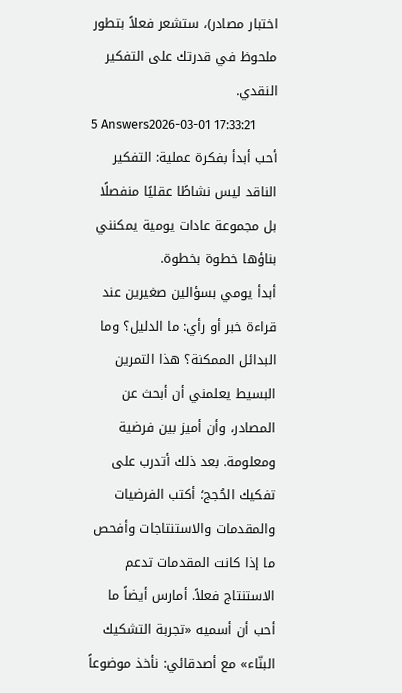اختبار مصادر)، ستشعر فعلاً بتطور ملحوظ في قدرتك على التفكير النقدي.
5 Answers2026-03-01 17:33:21
أحب أبدأ بفكرة عملية: التفكير الناقد ليس نشاطًا عقليًا منفصلًا بل مجموعة عادات يومية يمكنني بناؤها خطوة بخطوة.
أبدأ يومي بسؤالين صغيرين عند قراءة خبر أو رأي: ما الدليل؟ وما البدائل الممكنة؟ هذا التمرين البسيط يعلمني أن أبحث عن المصادر، وأن أميز بين فرضية ومعلومة. بعد ذلك أتدرب على تفكيك الحُجج؛ أكتب الفرضيات والمقدمات والاستنتاجات وأفحص ما إذا كانت المقدمات تدعم الاستنتاج فعلاً. أمارس أيضاً ما أحب أن أسميه «تجربة التشكيك البنّاء» مع أصدقائي: نأخذ موضوعاً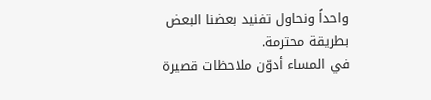واحداً ونحاول تفنيد بعضنا البعض بطريقة محترمة.
في المساء أدوّن ملاحظات قصيرة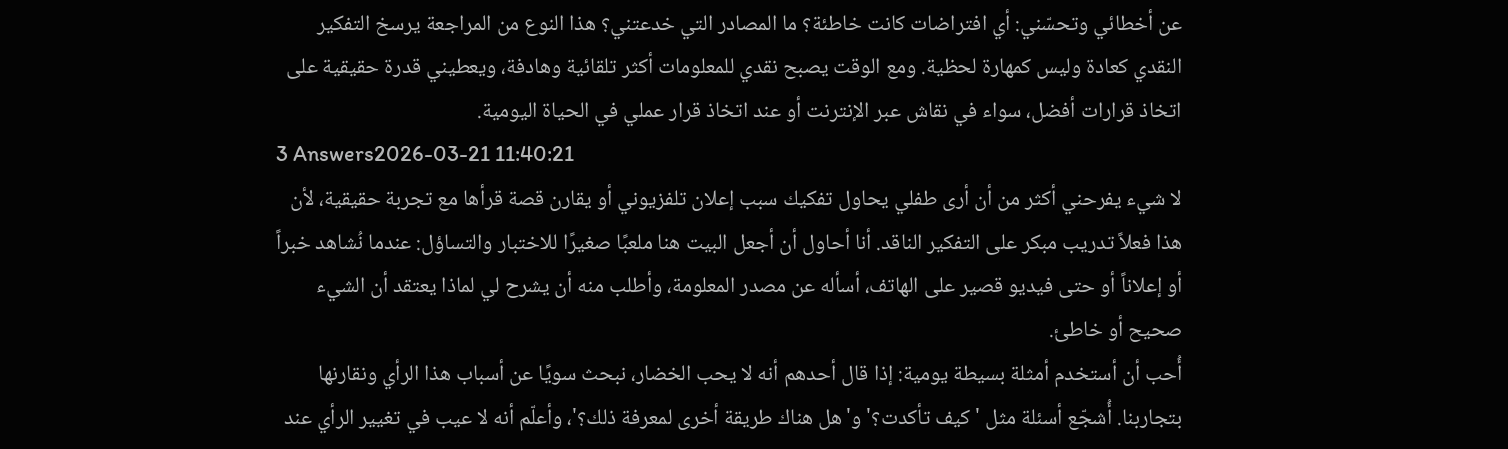عن أخطائي وتحسّني: أي افتراضات كانت خاطئة؟ ما المصادر التي خدعتني؟ هذا النوع من المراجعة يرسخ التفكير النقدي كعادة وليس كمهارة لحظية. ومع الوقت يصبح نقدي للمعلومات أكثر تلقائية وهادفة، ويعطيني قدرة حقيقية على اتخاذ قرارات أفضل، سواء في نقاش عبر الإنترنت أو عند اتخاذ قرار عملي في الحياة اليومية.
3 Answers2026-03-21 11:40:21
لا شيء يفرحني أكثر من أن أرى طفلي يحاول تفكيك سبب إعلان تلفزيوني أو يقارن قصة قرأها مع تجربة حقيقية، لأن هذا فعلاً تدريب مبكر على التفكير الناقد. أنا أحاول أن أجعل البيت هنا ملعبًا صغيرًا للاختبار والتساؤل: عندما نُشاهد خبراً أو إعلاناً أو حتى فيديو قصير على الهاتف، أسأله عن مصدر المعلومة، وأطلب منه أن يشرح لي لماذا يعتقد أن الشيء صحيح أو خاطئ.
أُحب أن أستخدم أمثلة بسيطة يومية: إذا قال أحدهم أنه لا يحب الخضار، نبحث سويًا عن أسباب هذا الرأي ونقارنها بتجاربنا. أُشجّع أسئلة مثل 'كيف تأكدت؟' و'هل هناك طريقة أخرى لمعرفة ذلك؟'، وأعلّم أنه لا عيب في تغيير الرأي عند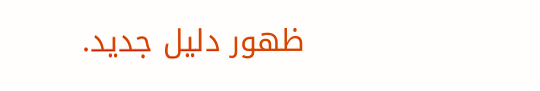ظهور دليل جديد.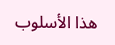هذا الأسلوب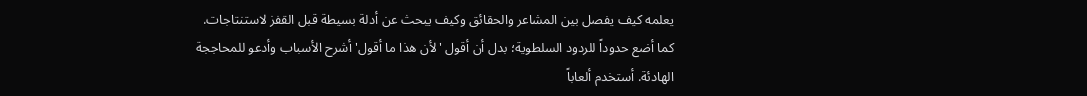يعلمه كيف يفصل بين المشاعر والحقائق وكيف يبحث عن أدلة بسيطة قبل القفز لاستنتاجات.
كما أضع حدوداً للردود السلطوية؛ بدل أن أقول 'لأن هذا ما أقول' أشرح الأسباب وأدعو للمحاججة الهادئة. أستخدم ألعاباً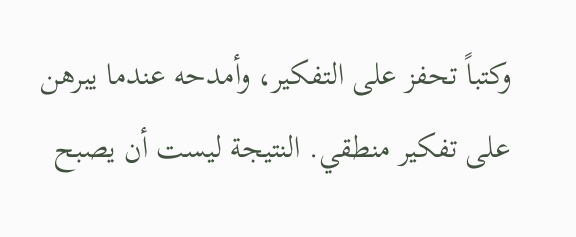وكتباً تحفز على التفكير، وأمدحه عندما يبرهن على تفكير منطقي. النتيجة ليست أن يصبح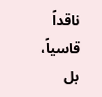ناقداً قاسياً، بل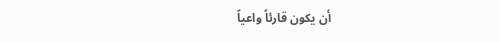أن يكون قارئاً واعياً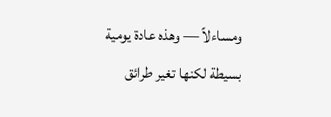ومساءلاً — وهذه عادة يومية بسيطة لكنها تغير طرائق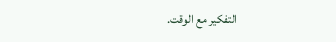التفكير مع الوقت.